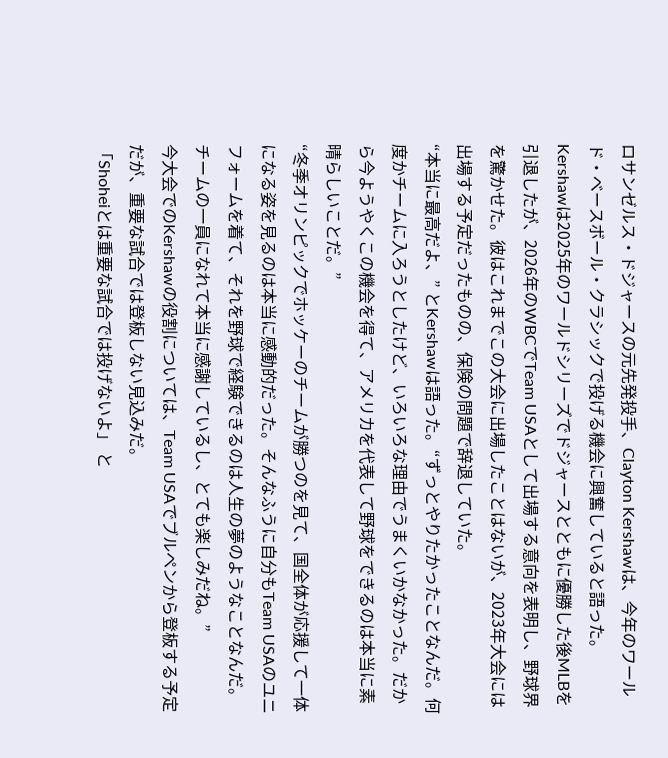ロサンゼルス・ドジャースの元先発投手、Clayton Kershawは、今年のワールド・ベースボール・クラシックで投げる機会に興奮していると語った。
Kershawは2025年のワールドシリーズでドジャースとともに優勝した後MLBを引退したが、2026年のWBCでTeam USAとして出場する意向を表明し、野球界を驚かせた。彼はこれまでこの大会に出場したことはないが、2023年大会には出場する予定だったものの、保険の問題で辞退していた。
“本当に最高だよ、” とKershawは語った。“ずっとやりたかったことなんだ。何度かチームに入ろうとしたけど、いろいろな理由でうまくいかなかった。だから今ようやくこの機会を得て、アメリカを代表して野球をできるのは本当に素晴らしいことだ。”
“冬季オリンピックでホッケーのチームが勝つのを見て、国全体が応援して一体になる姿を見るのは本当に感動的だった。そんなふうに自分もTeam USAのユニフォームを着て、それを野球で経験できるのは人生の夢のようなことなんだ。チームの一員になれて本当に感謝しているし、とても楽しみだね。”
今大会でのKershawの役割については、Team USAでブルペンから登板する予定だが、重要な試合では登板しない見込みだ。
「Shoheiとは重要な試合では投げないよ」 と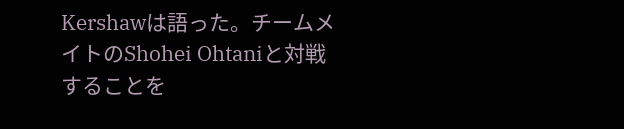Kershawは語った。チームメイトのShohei Ohtaniと対戦することを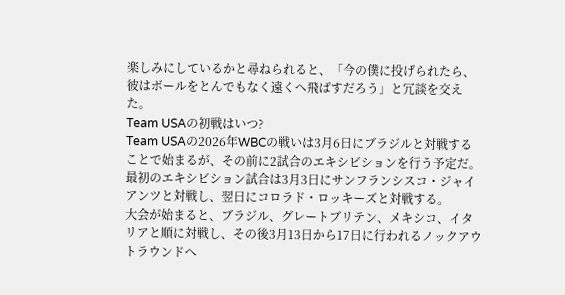楽しみにしているかと尋ねられると、「今の僕に投げられたら、彼はボールをとんでもなく遠くへ飛ばすだろう」と冗談を交えた。
Team USAの初戦はいつ?
Team USAの2026年WBCの戦いは3月6日にブラジルと対戦することで始まるが、その前に2試合のエキシビションを行う予定だ。
最初のエキシビション試合は3月3日にサンフランシスコ・ジャイアンツと対戦し、翌日にコロラド・ロッキーズと対戦する。
大会が始まると、ブラジル、グレートブリテン、メキシコ、イタリアと順に対戦し、その後3月13日から17日に行われるノックアウトラウンドへ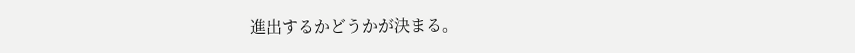進出するかどうかが決まる。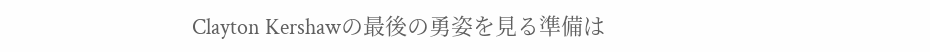Clayton Kershawの最後の勇姿を見る準備は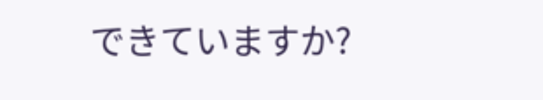できていますか?